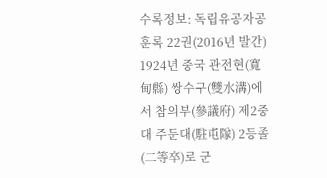수록정보: 독립유공자공훈록 22권(2016년 발간)
1924년 중국 관전현(寬甸縣) 쌍수구(雙水溝)에서 참의부(參議府) 제2중대 주둔대(駐屯隊) 2등졸(二等卒)로 군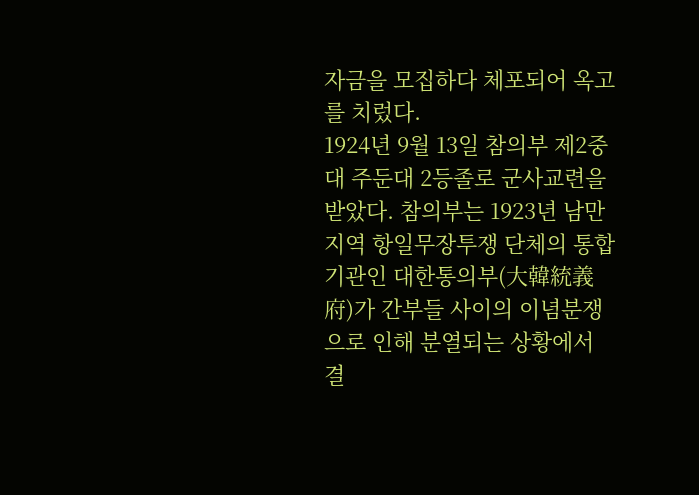자금을 모집하다 체포되어 옥고를 치렀다.
1924년 9월 13일 참의부 제2중대 주둔대 2등졸로 군사교련을 받았다. 참의부는 1923년 남만지역 항일무장투쟁 단체의 통합기관인 대한통의부(大韓統義府)가 간부들 사이의 이념분쟁으로 인해 분열되는 상황에서 결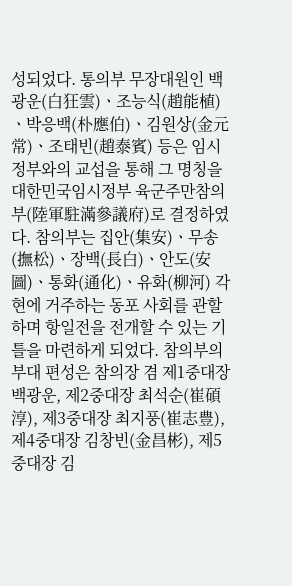성되었다. 통의부 무장대원인 백광운(白狂雲)ㆍ조능식(趙能植)ㆍ박응백(朴應伯)ㆍ김원상(金元常)ㆍ조태빈(趙泰賓) 등은 임시정부와의 교섭을 통해 그 명칭을 대한민국임시정부 육군주만참의부(陸軍駐滿參議府)로 결정하였다. 참의부는 집안(集安)ㆍ무송(撫松)ㆍ장백(長白)ㆍ안도(安圖)ㆍ통화(通化)ㆍ유화(柳河) 각 현에 거주하는 동포 사회를 관할하며 항일전을 전개할 수 있는 기틀을 마련하게 되었다. 참의부의 부대 편성은 참의장 겸 제1중대장 백광운, 제2중대장 최석순(崔碩淳), 제3중대장 최지풍(崔志豊), 제4중대장 김창빈(金昌彬), 제5중대장 김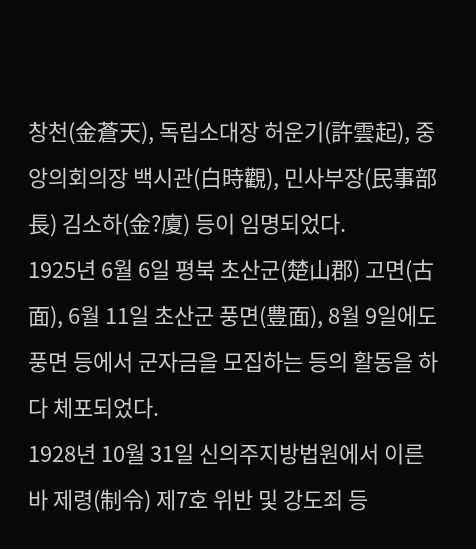창천(金蒼天), 독립소대장 허운기(許雲起), 중앙의회의장 백시관(白時觀), 민사부장(民事部長) 김소하(金?廈) 등이 임명되었다.
1925년 6월 6일 평북 초산군(楚山郡) 고면(古面), 6월 11일 초산군 풍면(豊面), 8월 9일에도 풍면 등에서 군자금을 모집하는 등의 활동을 하다 체포되었다.
1928년 10월 31일 신의주지방법원에서 이른바 제령(制令) 제7호 위반 및 강도죄 등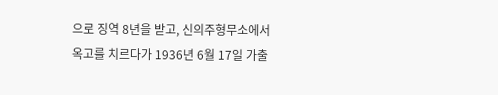으로 징역 8년을 받고, 신의주형무소에서 옥고를 치르다가 1936년 6월 17일 가출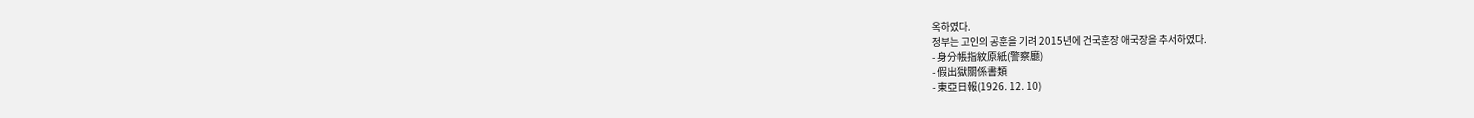옥하였다.
정부는 고인의 공훈을 기려 2015년에 건국훈장 애국장을 추서하였다.
- 身分帳指紋原紙(警察廳)
- 假出獄關係書類
- 東亞日報(1926. 12. 10)